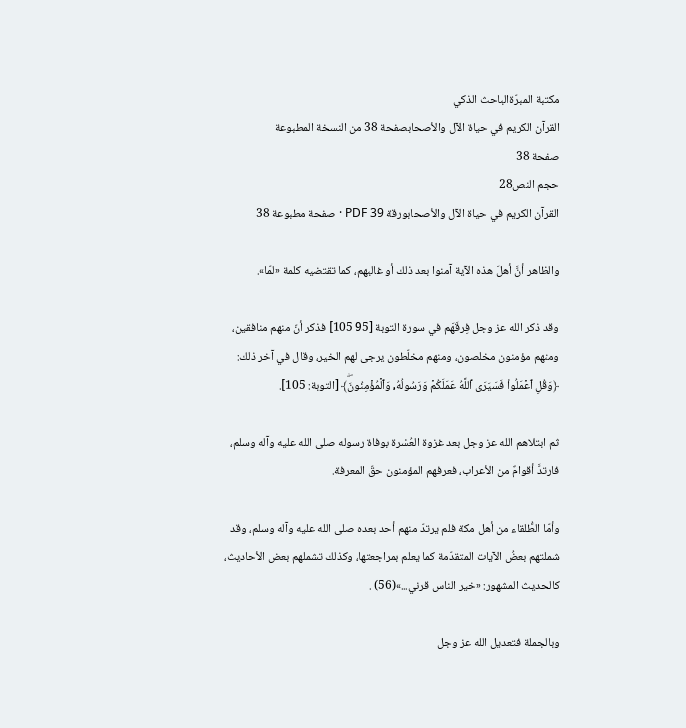مكتبة المبرّةالباحث الذكي
القرآن الكريم في حياة الآل والأصحابصفحة 38 من النسخة المطبوعة
صفحة 38
حجم النص28
القرآن الكريم في حياة الآل والأصحابورقة PDF 39 · صفحة مطبوعة 38

والظاهر أنَّ أهلَ هذه الآية آمنوا بعد ذلك أو غالبهم، كما تقتضيه كلمة «لمّا».

وقد ذكر الله عز وجل فِرقَهَم في سورة التوبة [95 105] فذكر أنّ منهم منافقين، ومنهم مؤمنون مخلصون، ومنهم مخلّطون يرجى لهم الخير، وقال في آخر ذلك: ﴿وَقُلِ ٱعۡمَلُواْ فَسَيَرَى ٱللَّهُ عَمَلَكُمۡ وَرَسُولُهُۥ وَٱلۡمُؤۡمِنُونَۖ﴾ [التوبة: 105].

ثم ابتلاهم الله عز وجل بعد غزوة العُسْرة بوفاة رسوله صلى الله عليه وآله وسلم، فارتدَّ أقوامٌ من الأعراب، فعرفهم المؤمنون حقّ المعرفة.

وأمّا الطُّلقاء من أهل مكة فلم يرتدّ منهم أحد بعده صلى الله عليه وآله وسلم، وقد شملتهم بعضُ الآيات المتقدّمة كما يعلم بمراجعتها، وكذلك تشملهم بعض الأحاديث، كالحديث المشهور: «خير الناس قرني...»(56) .

وبالجملة فتعديل الله عز وجل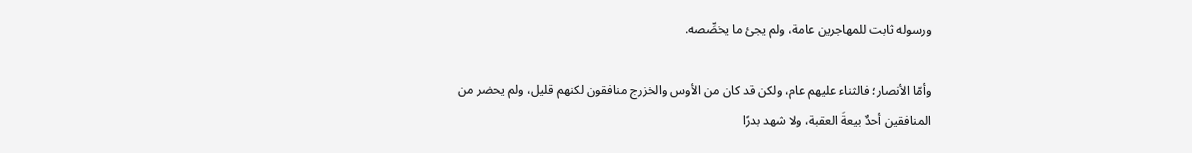ورسوله ثابت للمهاجرين عامة، ولم يجئ ما يخصِّصه.

وأمّا الأنصار؛ فالثناء عليهم عام، ولكن قد كان من الأوس والخزرج منافقون لكنهم قليل، ولم يحضر من المنافقين أحدٌ بيعةَ العقبة، ولا شهد بدرًا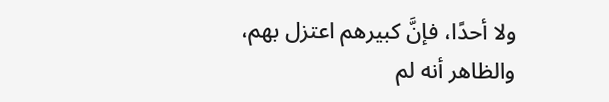ولا أحدًا، فإنَّ كبيرهم اعتزل بهم، والظاهر أنه لم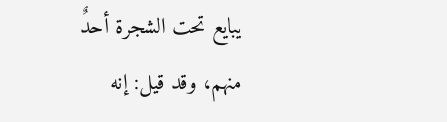يبايع تحت الشجرة أحدٌ منهم، وقد قيل: إنه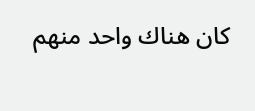كان هناك واحد منهم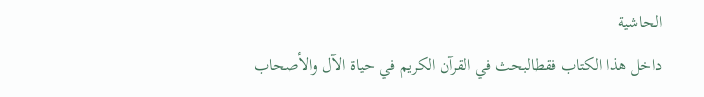الحاشية
داخل هذا الكتاب فقطالبحث في القرآن الكريم في حياة الآل والأصحاب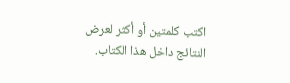اكتب كلمتين أو أكثر لعرض النتائج داخل هذا الكتاب.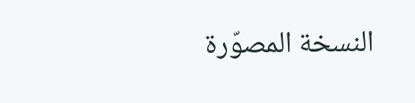النسخة المصوّرة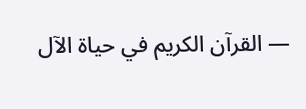— القرآن الكريم في حياة الآل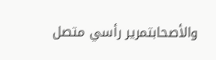والأصحابتمرير رأسي متصل